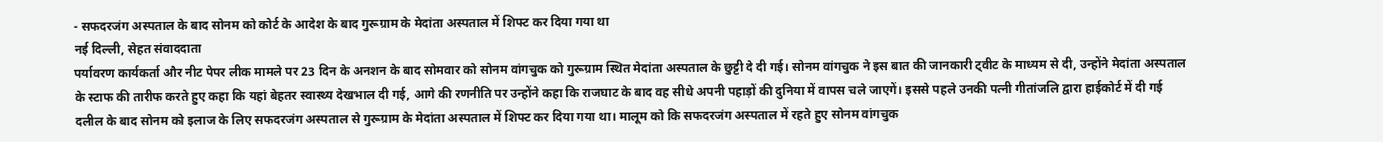- सफदरजंग अस्पताल के बाद सोनम को कोर्ट के आदेश के बाद गुरूग्राम के मेदांता अस्पताल में शिफ्ट कर दिया गया था
नई दिल्ली, सेहत संवाददाता
पर्यावरण कार्यकर्ता और नीट पेपर लीक मामले पर 23 दिन के अनशन के बाद सोमवार को सोनम वांगचुक को गुरूग्राम स्थित मेदांता अस्पताल के छुट्टी दे दी गई। सोनम वांगचुक ने इस बात की जानकारी ट्वीट के माध्यम से दी, उन्होंने मेदांता अस्पताल के स्टाफ की तारीफ करते हुए कहा कि यहां बेहतर स्वास्थ्य देखभाल दी गई, आगे की रणनीति पर उन्होंने कहा कि राजघाट के बाद वह सीधे अपनी पहाड़ों की दुनिया में वापस चले जाएगें। इससे पहले उनकी पत्नी गीतांजलि द्वारा हाईकोर्ट में दी गई दलील के बाद सोनम को इलाज के लिए सफदरजंग अस्पताल से गुरूग्राम के मेदांता अस्पताल में शिफ्ट कर दिया गया था। मालूम को कि सफदरजंग अस्पताल में रहते हुए सोनम वांगचुक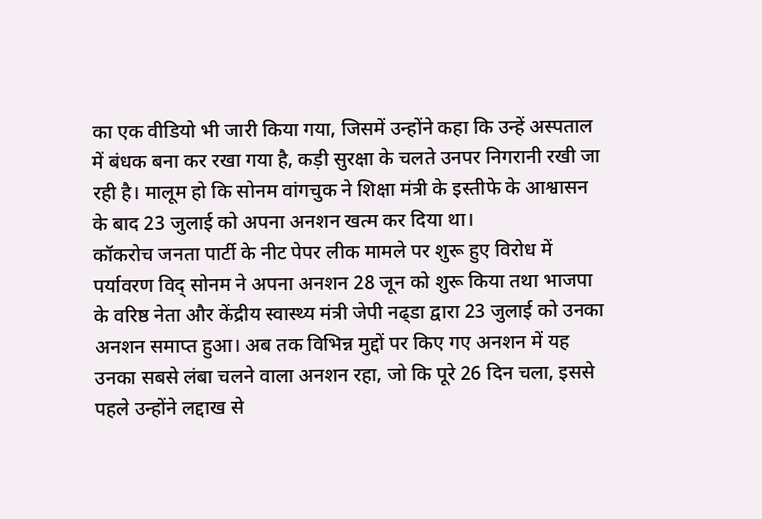का एक वीडियो भी जारी किया गया, जिसमें उन्होंने कहा कि उन्हें अस्पताल में बंधक बना कर रखा गया है, कड़ी सुरक्षा के चलते उनपर निगरानी रखी जा रही है। मालूम हो कि सोनम वांगचुक ने शिक्षा मंत्री के इस्तीफे के आश्वासन के बाद 23 जुलाई को अपना अनशन खत्म कर दिया था।
कॉकरोच जनता पार्टी के नीट पेपर लीक मामले पर शुरू हुए विरोध में पर्यावरण विद् सोनम ने अपना अनशन 28 जून को शुरू किया तथा भाजपा के वरिष्ठ नेता और केंद्रीय स्वास्थ्य मंत्री जेपी नढ्डा द्वारा 23 जुलाई को उनका अनशन समाप्त हुआ। अब तक विभिन्न मुद्दों पर किए गए अनशन में यह उनका सबसे लंबा चलने वाला अनशन रहा, जो कि पूरे 26 दिन चला, इससे पहले उन्होंने लद्दाख से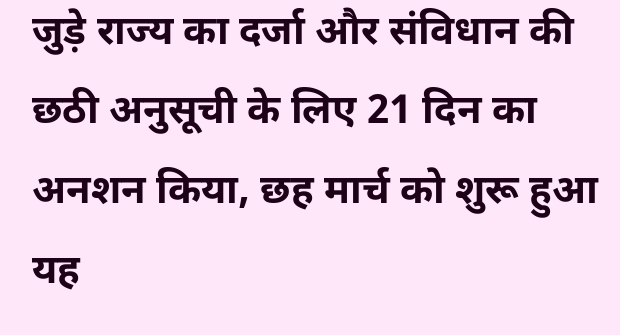जुड़े राज्य का दर्जा और संविधान की छठी अनुसूची के लिए 21 दिन का अनशन किया, छह मार्च को शुरू हुआ यह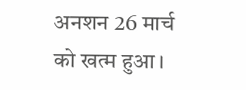अनशन 26 मार्च को खत्म हुआ।